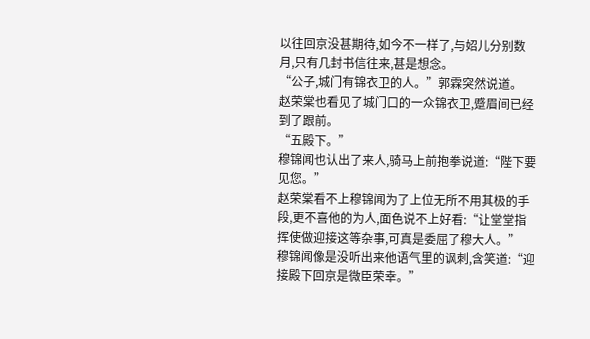以往回京没甚期待,如今不一样了,与妱儿分别数月,只有几封书信往来,甚是想念。
“公子,城门有锦衣卫的人。”郭霖突然说道。
赵荣棠也看见了城门口的一众锦衣卫,蹙眉间已经到了跟前。
“五殿下。”
穆锦闻也认出了来人,骑马上前抱拳说道:“陛下要见您。”
赵荣棠看不上穆锦闻为了上位无所不用其极的手段,更不喜他的为人,面色说不上好看:“让堂堂指挥使做迎接这等杂事,可真是委屈了穆大人。”
穆锦闻像是没听出来他语气里的讽刺,含笑道:“迎接殿下回京是微臣荣幸。”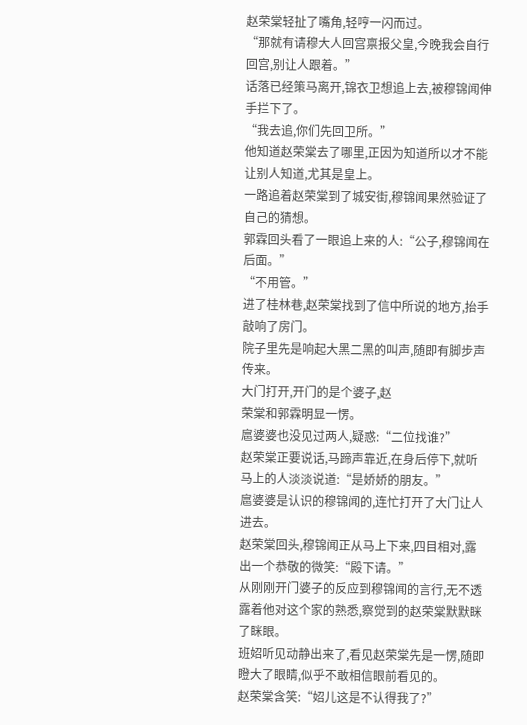赵荣棠轻扯了嘴角,轻哼一闪而过。
“那就有请穆大人回宫禀报父皇,今晚我会自行回宫,别让人跟着。”
话落已经策马离开,锦衣卫想追上去,被穆锦闻伸手拦下了。
“我去追,你们先回卫所。”
他知道赵荣棠去了哪里,正因为知道所以才不能让别人知道,尤其是皇上。
一路追着赵荣棠到了城安街,穆锦闻果然验证了自己的猜想。
郭霖回头看了一眼追上来的人:“公子,穆锦闻在后面。”
“不用管。”
进了桂林巷,赵荣棠找到了信中所说的地方,抬手敲响了房门。
院子里先是响起大黑二黑的叫声,随即有脚步声传来。
大门打开,开门的是个婆子,赵
荣棠和郭霖明显一愣。
扈婆婆也没见过两人,疑惑:“二位找谁?”
赵荣棠正要说话,马蹄声靠近,在身后停下,就听马上的人淡淡说道:“是娇娇的朋友。”
扈婆婆是认识的穆锦闻的,连忙打开了大门让人进去。
赵荣棠回头,穆锦闻正从马上下来,四目相对,露出一个恭敬的微笑:“殿下请。”
从刚刚开门婆子的反应到穆锦闻的言行,无不透露着他对这个家的熟悉,察觉到的赵荣棠默默眯了眯眼。
班妱听见动静出来了,看见赵荣棠先是一愣,随即瞪大了眼睛,似乎不敢相信眼前看见的。
赵荣棠含笑:“妱儿这是不认得我了?”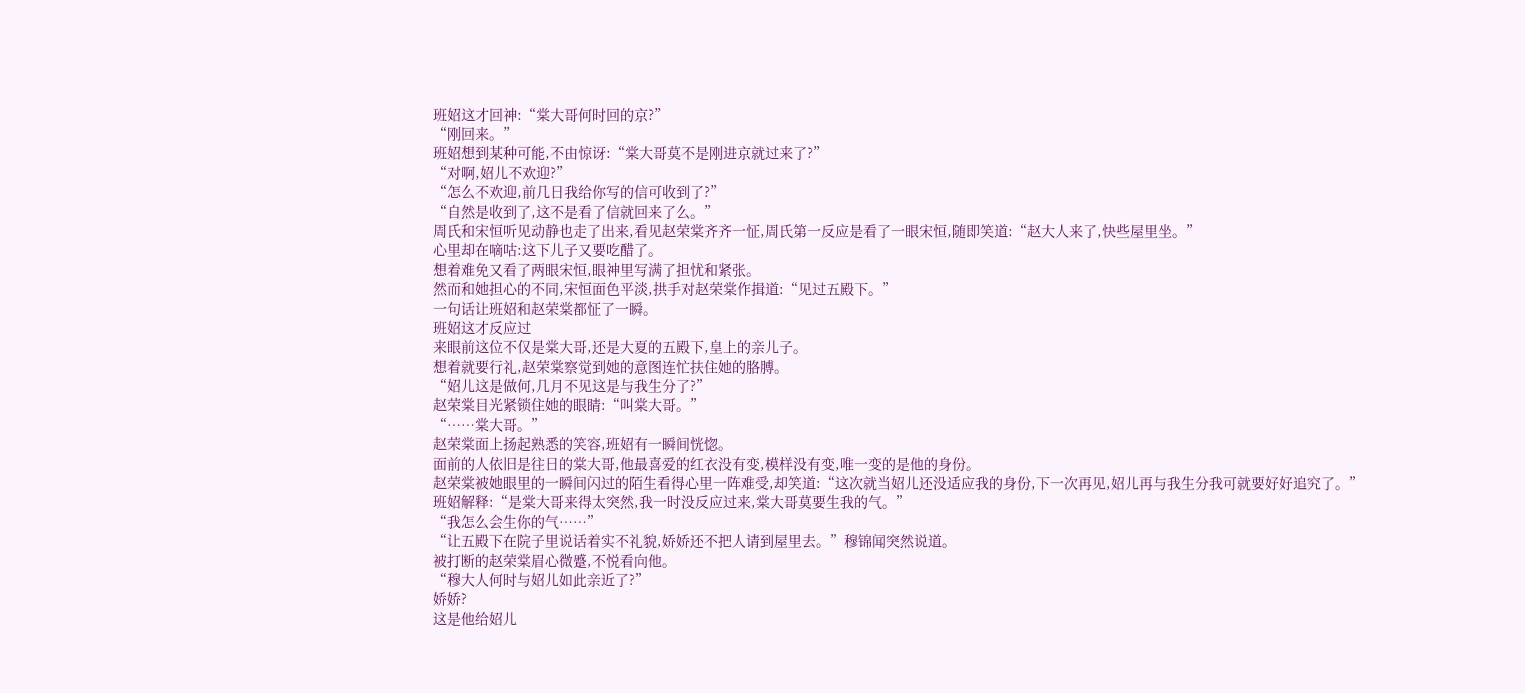班妱这才回神:“棠大哥何时回的京?”
“刚回来。”
班妱想到某种可能,不由惊讶:“棠大哥莫不是刚进京就过来了?”
“对啊,妱儿不欢迎?”
“怎么不欢迎,前几日我给你写的信可收到了?”
“自然是收到了,这不是看了信就回来了么。”
周氏和宋恒听见动静也走了出来,看见赵荣棠齐齐一怔,周氏第一反应是看了一眼宋恒,随即笑道:“赵大人来了,快些屋里坐。”
心里却在嘀咕:这下儿子又要吃醋了。
想着难免又看了两眼宋恒,眼神里写满了担忧和紧张。
然而和她担心的不同,宋恒面色平淡,拱手对赵荣棠作揖道:“见过五殿下。”
一句话让班妱和赵荣棠都怔了一瞬。
班妱这才反应过
来眼前这位不仅是棠大哥,还是大夏的五殿下,皇上的亲儿子。
想着就要行礼,赵荣棠察觉到她的意图连忙扶住她的胳膊。
“妱儿这是做何,几月不见这是与我生分了?”
赵荣棠目光紧锁住她的眼睛:“叫棠大哥。”
“……棠大哥。”
赵荣棠面上扬起熟悉的笑容,班妱有一瞬间恍惚。
面前的人依旧是往日的棠大哥,他最喜爱的红衣没有变,模样没有变,唯一变的是他的身份。
赵荣棠被她眼里的一瞬间闪过的陌生看得心里一阵难受,却笑道:“这次就当妱儿还没适应我的身份,下一次再见,妱儿再与我生分我可就要好好追究了。”
班妱解释:“是棠大哥来得太突然,我一时没反应过来,棠大哥莫要生我的气。”
“我怎么会生你的气……”
“让五殿下在院子里说话着实不礼貌,娇娇还不把人请到屋里去。”穆锦闻突然说道。
被打断的赵荣棠眉心微蹙,不悦看向他。
“穆大人何时与妱儿如此亲近了?”
娇娇?
这是他给妱儿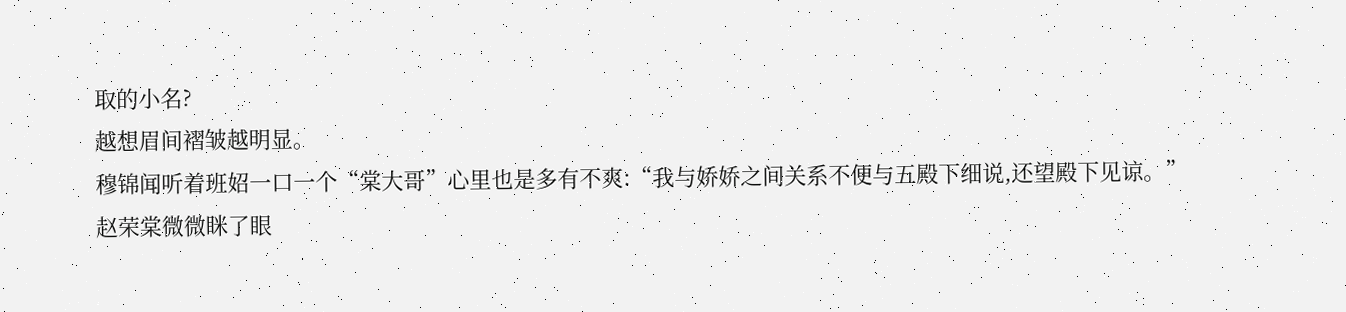取的小名?
越想眉间褶皱越明显。
穆锦闻听着班妱一口一个“棠大哥”心里也是多有不爽:“我与娇娇之间关系不便与五殿下细说,还望殿下见谅。”
赵荣棠微微眯了眼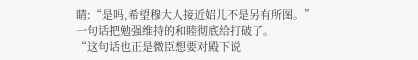睛:“是吗,希望穆大人接近妱儿不是另有所图。”
一句话把勉强维持的和睦彻底给打破了。
“这句话也正是微臣想要对殿下说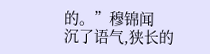的。”穆锦闻
沉了语气,狭长的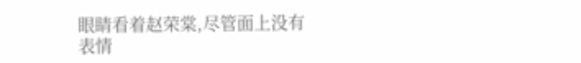眼睛看着赵荣棠,尽管面上没有表情